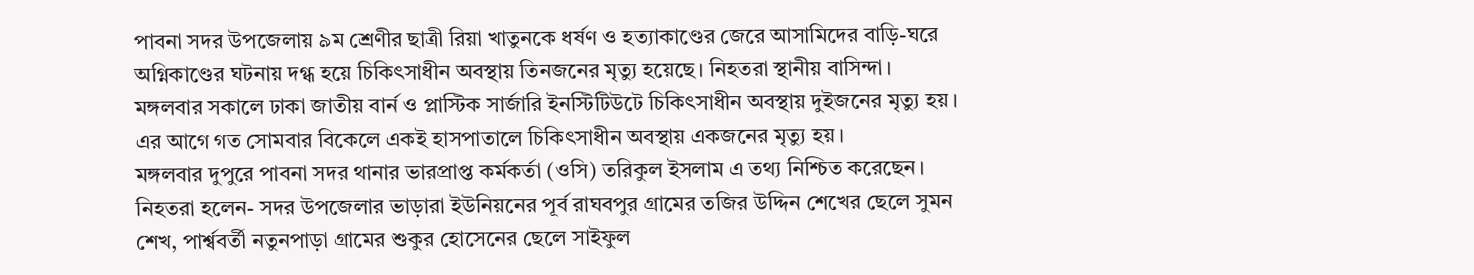পাবনা সদর উপজেলায় ৯ম শ্রেণীর ছাত্রী রিয়া খাতুনকে ধর্ষণ ও হত্যাকাণ্ডের জেরে আসামিদের বাড়ি-ঘরে অগ্নিকাণ্ডের ঘটনায় দগ্ধ হয়ে চিকিৎসাধীন অবস্থায় তিনজনের মৃত্যু হয়েছে। নিহতরা স্থানীয় বাসিন্দা।
মঙ্গলবার সকালে ঢাকা জাতীয় বার্ন ও প্লাস্টিক সার্জারি ইনস্টিটিউটে চিকিৎসাধীন অবস্থায় দুইজনের মৃত্যু হয়। এর আগে গত সোমবার বিকেলে একই হাসপাতালে চিকিৎসাধীন অবস্থায় একজনের মৃত্যু হয়।
মঙ্গলবার দুপুরে পাবনা সদর থানার ভারপ্রাপ্ত কর্মকর্তা (ওসি) তরিকুল ইসলাম এ তথ্য নিশ্চিত করেছেন।
নিহতরা হলেন- সদর উপজেলার ভাড়ারা ইউনিয়নের পূর্ব রাঘবপুর গ্রামের তজির উদ্দিন শেখের ছেলে সুমন শেখ, পার্শ্ববর্তী নতুনপাড়া গ্রামের শুকুর হোসেনের ছেলে সাইফুল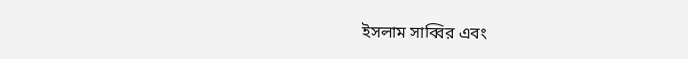ইসলাম সাব্বির এবং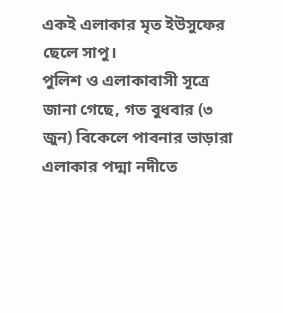একই এলাকার মৃত ইউসুফের ছেলে সাপু।
পুলিশ ও এলাকাবাসী সূত্রে জানা গেছে, গত বুধবার (৩ জুন) বিকেলে পাবনার ভাড়ারা এলাকার পদ্মা নদীতে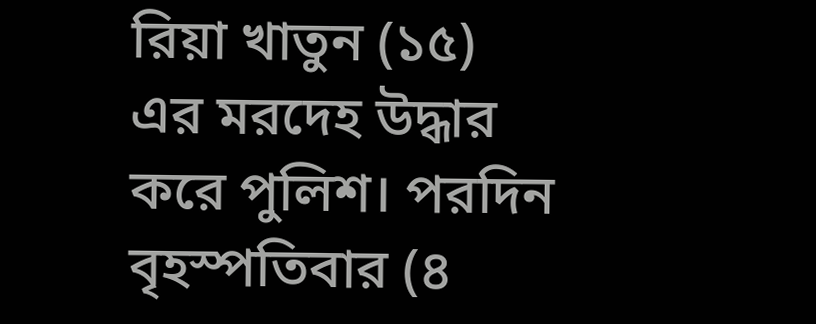রিয়া খাতুন (১৫) এর মরদেহ উদ্ধার করে পুলিশ। পরদিন বৃহস্পতিবার (৪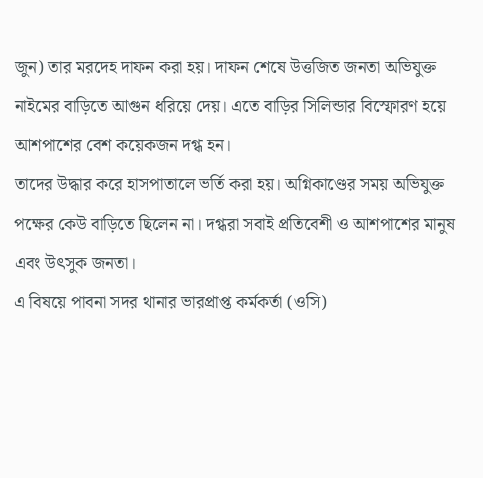জুন) তার মরদেহ দাফন করা হয়। দাফন শেষে উত্তজিত জনতা অভিযুক্ত নাইমের বাড়িতে আগুন ধরিয়ে দেয়। এতে বাড়ির সিলিন্ডার বিস্ফোরণ হয়ে আশপাশের বেশ কয়েকজন দগ্ধ হন।
তাদের উদ্ধার করে হাসপাতালে ভর্তি করা হয়। অগ্নিকাণ্ডের সময় অভিযুক্ত পক্ষের কেউ বাড়িতে ছিলেন না। দগ্ধরা সবাই প্রতিবেশী ও আশপাশের মানুষ এবং উৎসুক জনতা।
এ বিষয়ে পাবনা সদর থানার ভারপ্রাপ্ত কর্মকর্তা (ওসি)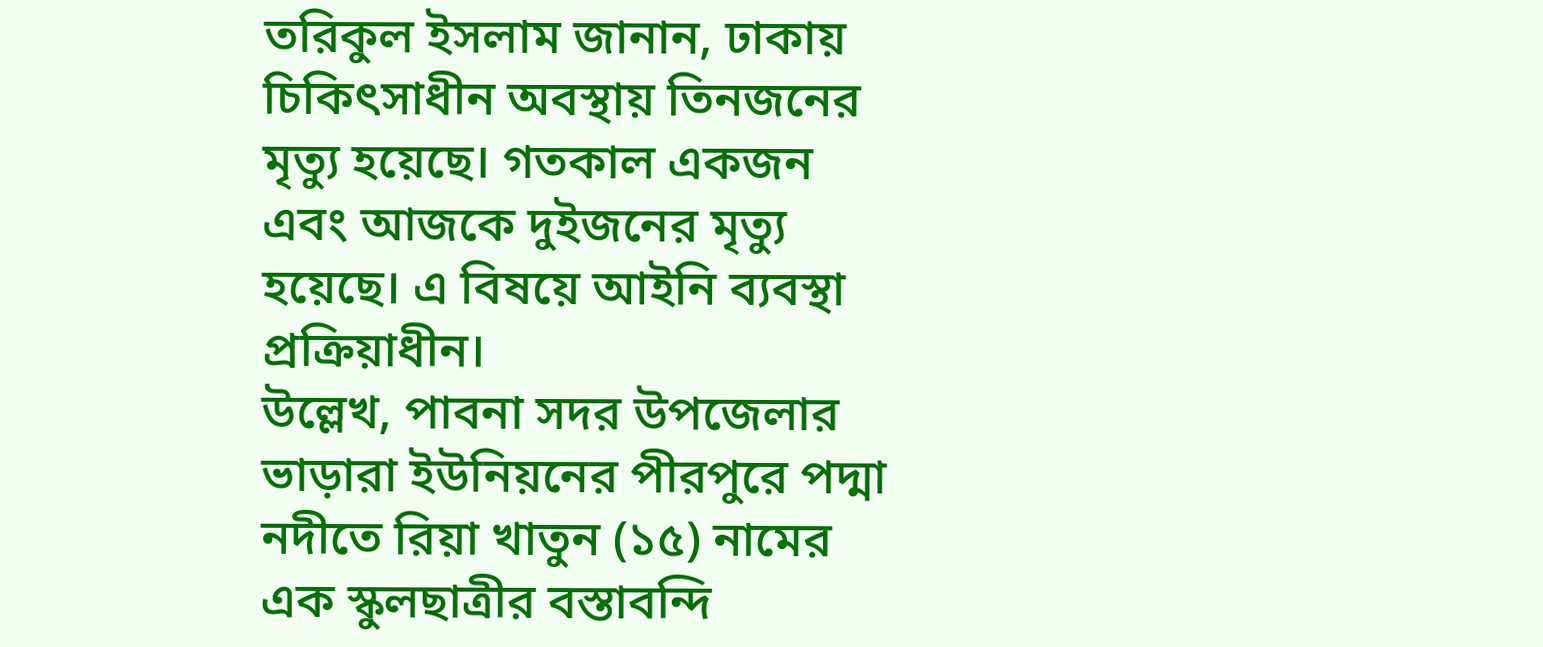তরিকুল ইসলাম জানান, ঢাকায় চিকিৎসাধীন অবস্থায় তিনজনের মৃত্যু হয়েছে। গতকাল একজন এবং আজকে দুইজনের মৃত্যু হয়েছে। এ বিষয়ে আইনি ব্যবস্থা প্রক্রিয়াধীন।
উল্লেখ, পাবনা সদর উপজেলার ভাড়ারা ইউনিয়নের পীরপুরে পদ্মা নদীতে রিয়া খাতুন (১৫) নামের এক স্কুলছাত্রীর বস্তাবন্দি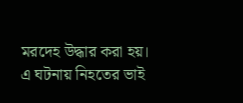মরদেহ উদ্ধার করা হয়। এ ঘটনায় নিহতের ভাই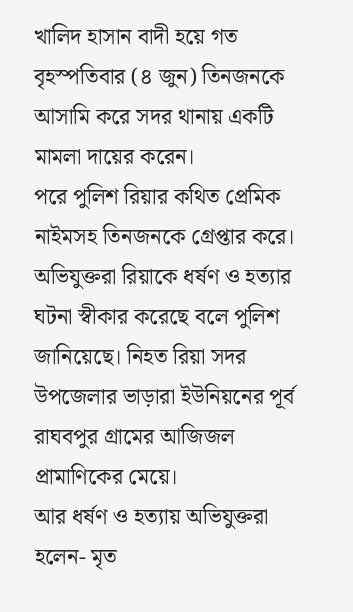খালিদ হাসান বাদী হয়ে গত বৃহস্পতিবার (৪ জুন) তিনজনকে আসামি করে সদর থানায় একটি মামলা দায়ের করেন।
পরে পুলিশ রিয়ার কথিত প্রেমিক নাইমসহ তিনজনকে গ্রেপ্তার করে। অভিযুক্তরা রিয়াকে ধর্ষণ ও হত্যার ঘটনা স্বীকার করেছে বলে পুলিশ জানিয়েছে। নিহত রিয়া সদর উপজেলার ভাড়ারা ইউনিয়নের পূর্ব রাঘবপুর গ্রামের আজিজল প্রামাণিকের মেয়ে।
আর ধর্ষণ ও হত্যায় অভিযুক্তরা হলেন- মৃত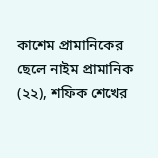কাশেম প্রামানিকের ছেলে নাইম প্রামানিক (২২), শফিক শেখের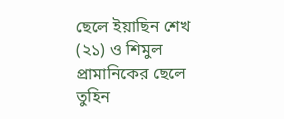ছেলে ইয়াছিন শেখ (২১) ও শিমুল প্রামানিকের ছেলে তুহিন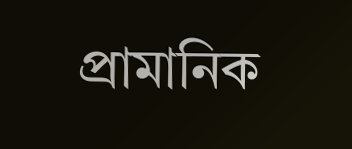প্রামানিক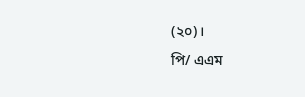(২০)।
পি/ এএম